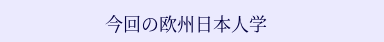今回の欧州日本人学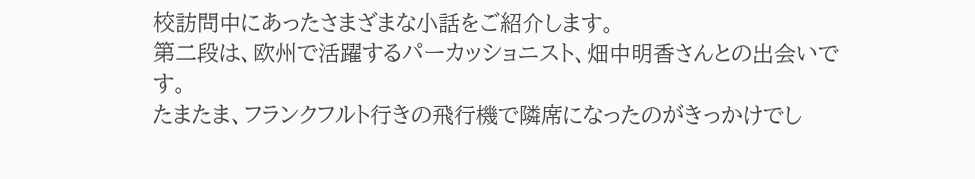校訪問中にあったさまざまな小話をご紹介します。
第二段は、欧州で活躍するパーカッショニスト、畑中明香さんとの出会いです。
たまたま、フランクフルト行きの飛行機で隣席になったのがきっかけでし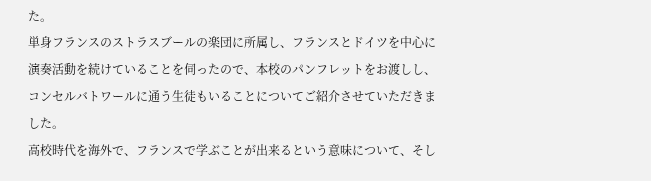た。
単身フランスのストラスブールの楽団に所属し、フランスとドイツを中心に演奏活動を続けていることを伺ったので、本校のパンフレットをお渡しし、コンセルバトワールに通う生徒もいることについてご紹介させていただきました。
高校時代を海外で、フランスで学ぶことが出来るという意味について、そし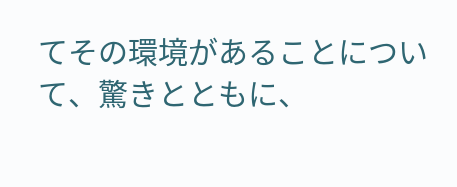てその環境があることについて、驚きとともに、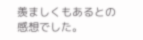羨ましくもあるとの感想でした。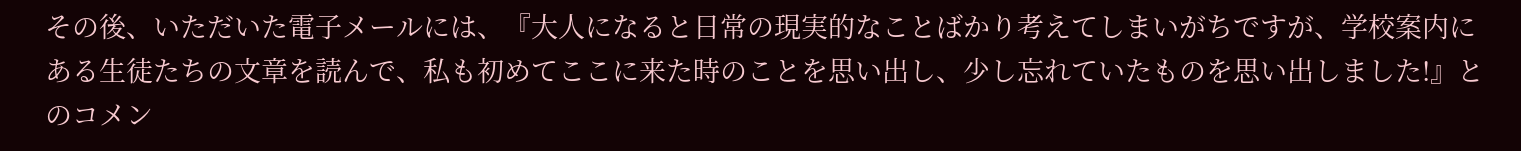その後、いただいた電子メールには、『大人になると日常の現実的なことばかり考えてしまいがちですが、学校案内にある生徒たちの文章を読んで、私も初めてここに来た時のことを思い出し、少し忘れていたものを思い出しました!』とのコメン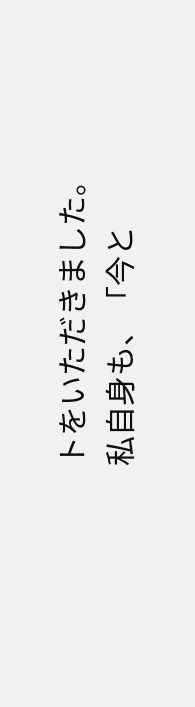トをいただきました。
私自身も、「今と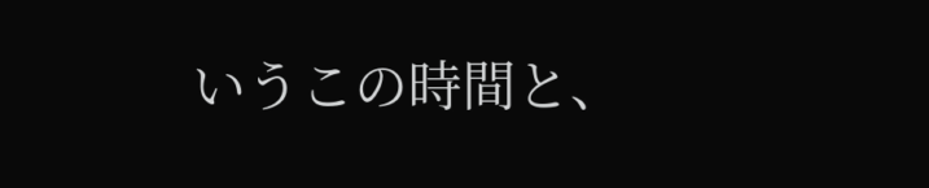いうこの時間と、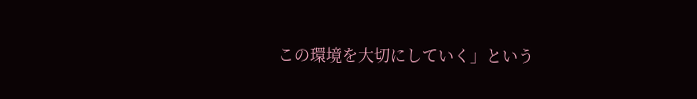この環境を大切にしていく」という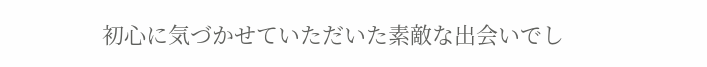初心に気づかせていただいた素敵な出会いでし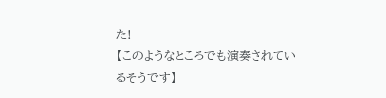た!
【このようなところでも演奏されているそうです】